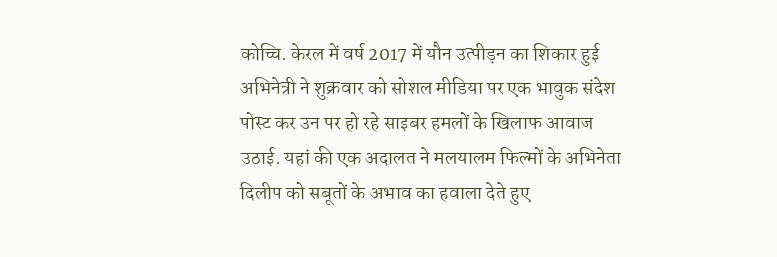कोच्चि. केरल में वर्ष 2017 में यौन उत्पीड़न का शिकार हुई अभिनेत्री ने शुक्रवार को सोशल मीडिया पर एक भावुक संदेश पोस्ट कर उन पर हो रहे साइबर हमलों के खिलाफ आवाज उठाई. यहां की एक अदालत ने मलयालम फिल्मों के अभिनेता दिलीप को सबूतों के अभाव का हवाला देते हुए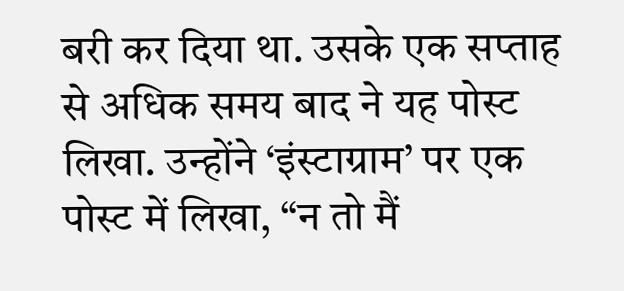बरी कर दिया था. उसके एक सप्ताह से अधिक समय बाद ने यह पोस्ट लिखा. उन्होंने ‘इंस्टाग्राम’ पर एक पोस्ट में लिखा, “न तो मैं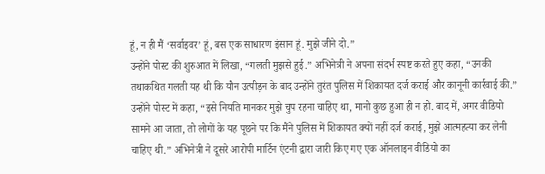हूं, न ही मैं ‘सर्वाइवर’ हूं, बस एक साधारण इंसान हूं. मुझे जीने दो.”
उन्होंने पोस्ट की शुरुआत में लिखा, “गलती मुझसे हुई.” अभिनेत्री ने अपना संदर्भ स्पष्ट करते हुए कहा, “उनकी तथाकथित गलती यह थी कि यौन उत्पीड़न के बाद उन्होंने तुरंत पुलिस में शिकायत दर्ज कराई और कानूनी कार्रवाई की.” उन्होंने पोस्ट में कहा, “इसे नियति मानकर मुझे चुप रहना चाहिए था, मानो कुछ हुआ ही न हो. बाद में, अगर वीडियो सामने आ जाता, तो लोगों के यह पूछने पर कि मैंने पुलिस में शिकायत क्यों नहीं दर्ज कराई, मुझे आत्महत्या कर लेनी चाहिए थी.” अभिनेत्री ने दूसरे आरोपी मार्टिन एंटनी द्वारा जारी किए गए एक ऑनलाइन वीडियो का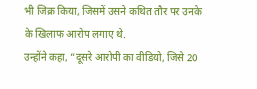भी जिक्र किया, जिसमें उसने कथित तौर पर उनके के खिलाफ आरोप लगाए थे.
उन्होंने कहा, “दूसरे आरोपी का वीडियो, जिसे 20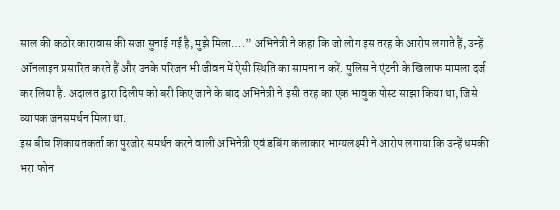साल की कठोर कारावास की सजा सुनाई गई है, मुझे मिला….” अभिनेत्री ने कहा कि जो लोग इस तरह के आरोप लगाते हैं, उन्हें ऑनलाइन प्रसारित करते हैं और उनके परिजन भी जीवन में ऐसी स्थिति का सामना न करें. पुलिस ने एंटनी के खिलाफ मामला दर्ज कर लिया है. अदालत द्वारा दिलीप को बरी किए जाने के बाद अभिनेत्री ने इसी तरह का एक भावुक पोस्ट साझा किया था, जिसे व्यापक जनसमर्थन मिला था.
इस बीच शिकायतकर्ता का पुरजोर समर्थन करने वाली अभिनेत्री एवं डबिंग कलाकार भाग्यलक्ष्मी ने आरोप लगाया कि उन्हें धमकी भरा फोन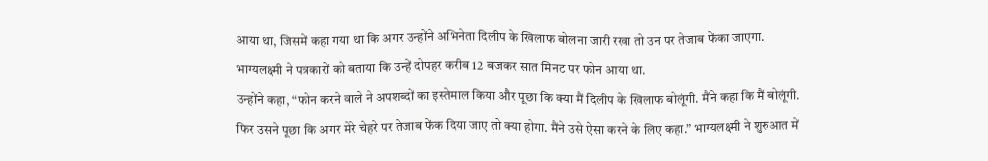आया था, जिसमें कहा गया था कि अगर उन्होंने अभिनेता दिलीप के खिलाफ बोलना जारी रखा तो उन पर तेजाब फेंका जाएगा. भाग्यलक्ष्मी ने पत्रकारों को बताया कि उन्हें दोपहर करीब 12 बजकर सात मिनट पर फोन आया था.
उन्होंने कहा, “फोन करने वाले ने अपशब्दों का इस्तेमाल किया और पूछा कि क्या मैं दिलीप के खिलाफ बोलूंगी. मैंने कहा कि मैं बोलूंगी. फिर उसने पूछा कि अगर मेरे चेहरे पर तेजाब फेंक दिया जाए तो क्या होगा. मैंने उसे ऐसा करने के लिए कहा.” भाग्यलक्ष्मी ने शुरुआत में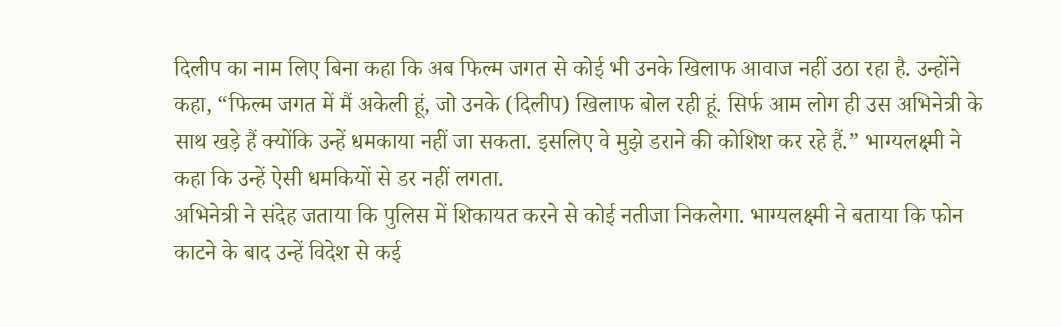दिलीप का नाम लिए बिना कहा कि अब फिल्म जगत से कोई भी उनके खिलाफ आवाज नहीं उठा रहा है. उन्होंने कहा, “फिल्म जगत में मैं अकेली हूं, जो उनके (दिलीप) खिलाफ बोल रही हूं. सिर्फ आम लोग ही उस अभिनेत्री के साथ खड़े हैं क्योंकि उन्हें धमकाया नहीं जा सकता. इसलिए वे मुझे डराने की कोशिश कर रहे हैं.” भाग्यलक्ष्मी ने कहा कि उन्हें ऐसी धमकियों से डर नहीं लगता.
अभिनेत्री ने संदेह जताया कि पुलिस में शिकायत करने से कोई नतीजा निकलेगा. भाग्यलक्ष्मी ने बताया कि फोन काटने के बाद उन्हें विदेश से कई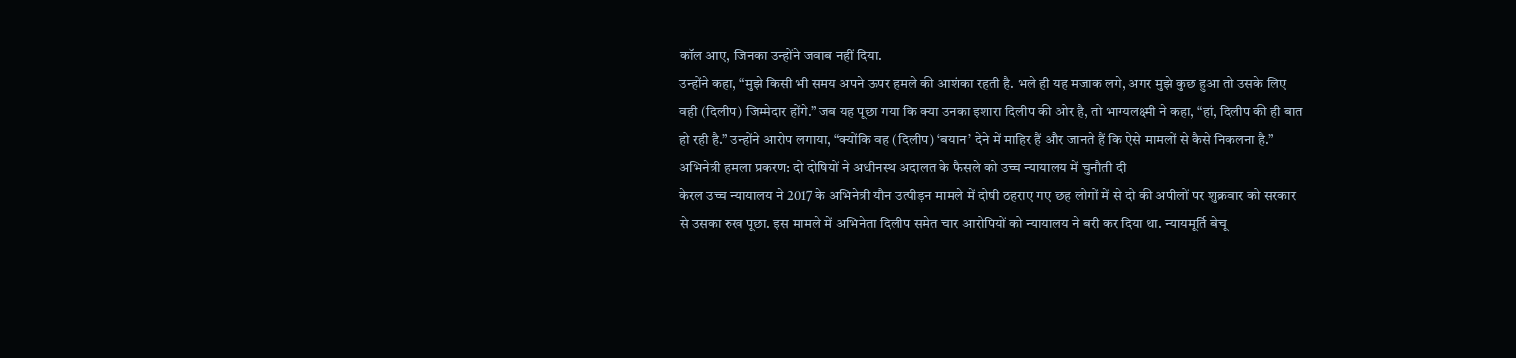कॉल आए, जिनका उन्होंने जवाब नहीं दिया.
उन्होंने कहा, “मुझे किसी भी समय अपने ऊपर हमले की आशंका रहती है. भले ही यह मजाक लगे, अगर मुझे कुछ हुआ तो उसके लिए वही (दिलीप) जिम्मेदार होंगे.” जब यह पूछा गया कि क्या उनका इशारा दिलीप की ओर है, तो भाग्यलक्ष्मी ने कहा, “हां, दिलीप की ही बात हो रही है.” उन्होंने आरोप लगाया, “क्योंकि वह (दिलीप) ‘बयान’ देने में माहिर हैं और जानते हैं कि ऐसे मामलों से कैसे निकलना है.”
अभिनेत्री हमला प्रकरण: दो दोषियों ने अधीनस्थ अदालत के फैसले को उच्च न्यायालय में चुनौती दी
केरल उच्च न्यायालय ने 2017 के अभिनेत्री यौन उत्पीड़न मामले में दोषी ठहराए गए छह लोगों में से दो की अपीलों पर शुक्रवार को सरकार से उसका रुख पूछा. इस मामले में अभिनेता दिलीप समेत चार आरोपियों को न्यायालय ने बरी कर दिया था. न्यायमूर्ति बेचू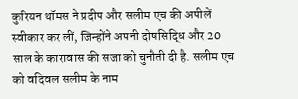कुरियन थॉमस ने प्रदीप और सलीम एच की अपीलें स्वीकार कर लीं, जिन्होंने अपनी दोषसिद्धि और 20 साल के कारावास की सजा को चुनौती दी है. सलीम एच को वदिवल सलीम के नाम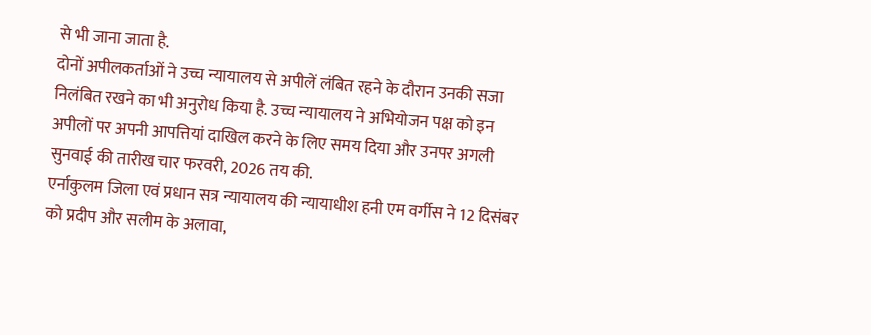से भी जाना जाता है.
दोनों अपीलकर्ताओं ने उच्च न्यायालय से अपीलें लंबित रहने के दौरान उनकी सजा निलंबित रखने का भी अनुरोध किया है. उच्च न्यायालय ने अभियोजन पक्ष को इन अपीलों पर अपनी आपत्तियां दाखिल करने के लिए समय दिया और उनपर अगली सुनवाई की तारीख चार फरवरी, 2026 तय की.
एर्नाकुलम जिला एवं प्रधान सत्र न्यायालय की न्यायाधीश हनी एम वर्गीस ने 12 दिसंबर को प्रदीप और सलीम के अलावा,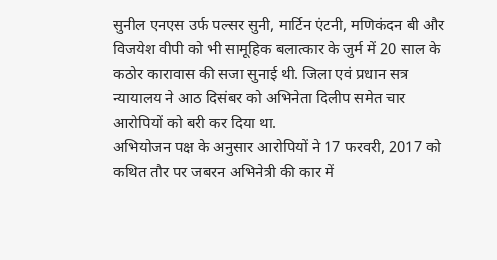सुनील एनएस उर्फ पल्सर सुनी, मार्टिन एंटनी, मणिकंदन बी और विजयेश वीपी को भी सामूहिक बलात्कार के जुर्म में 20 साल के कठोर कारावास की सजा सुनाई थी. जिला एवं प्रधान सत्र न्यायालय ने आठ दिसंबर को अभिनेता दिलीप समेत चार आरोपियों को बरी कर दिया था.
अभियोजन पक्ष के अनुसार आरोपियों ने 17 फरवरी, 2017 को कथित तौर पर जबरन अभिनेत्री की कार में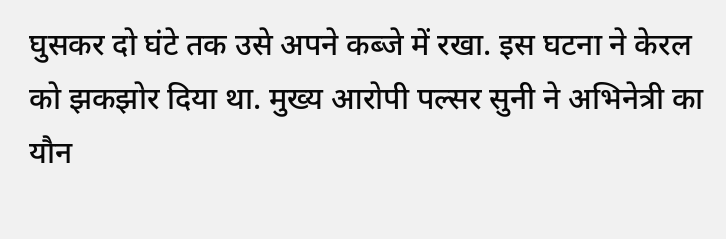घुसकर दो घंटे तक उसे अपने कब्जे में रखा. इस घटना ने केरल को झकझोर दिया था. मुख्य आरोपी पल्सर सुनी ने अभिनेत्री का यौन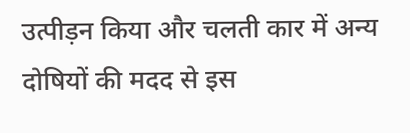उत्पीड़न किया और चलती कार में अन्य दोषियों की मदद से इस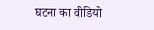घटना का वीडियो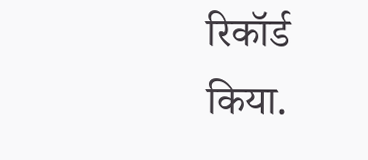रिकॉर्ड किया.